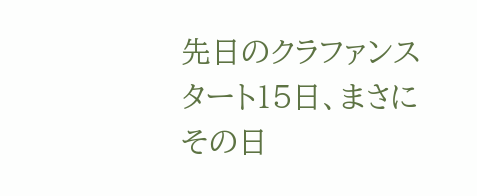先日のクラファンスタート15日、まさにその日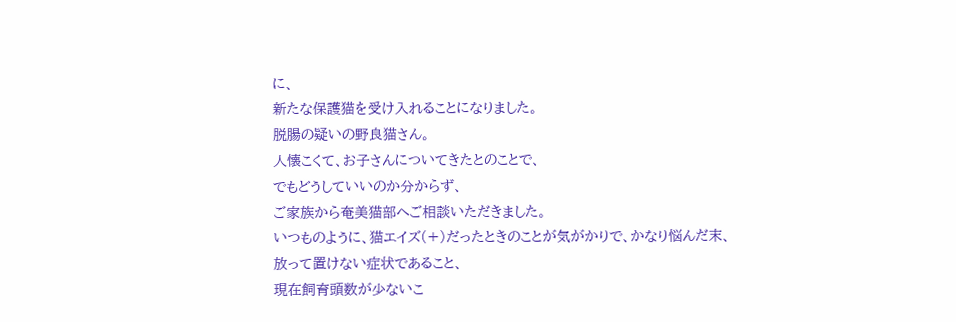に、
新たな保護猫を受け入れることになりました。
脱腸の疑いの野良猫さん。
人懐こくて、お子さんについてきたとのことで、
でもどうしていいのか分からず、
ご家族から奄美猫部へご相談いただきました。
いつものように、猫エイズ(+)だったときのことが気がかりで、かなり悩んだ末、
放って置けない症状であること、
現在飼育頭数が少ないこ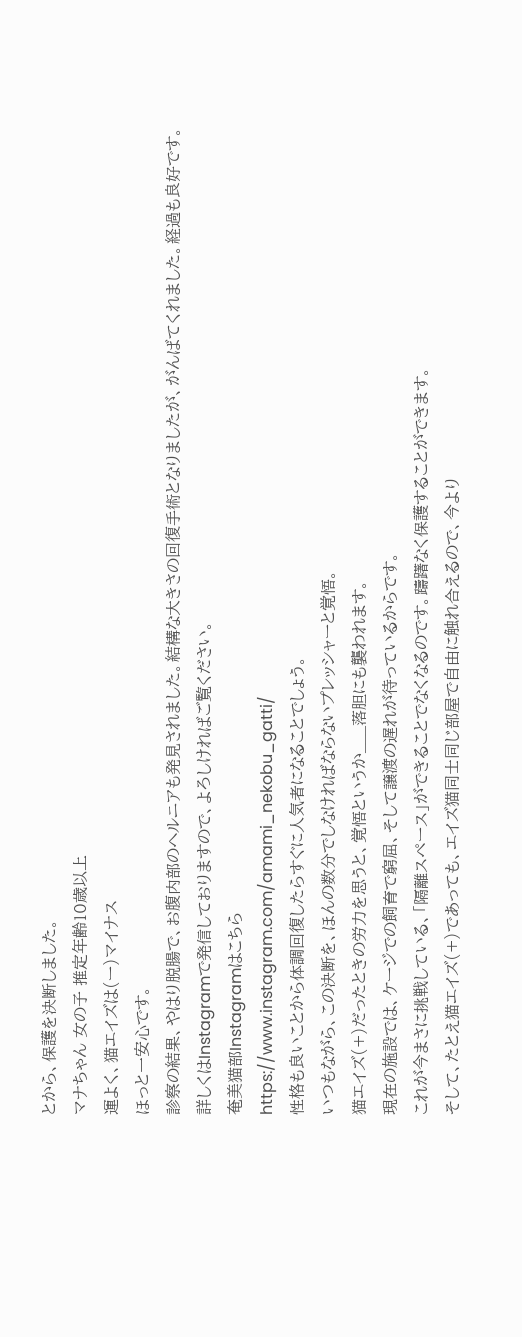とから、保護を決断しました。
マナちゃん 女の子 推定年齢10歳以上
運よく、猫エイズは(ー)マイナス
ほっと一安心です。
診察の結果、やはり脱腸で、お腹内部のヘルニアも発見されました。結構な大きさの回復手術となりましたが、がんばてくれました。経過も良好です。
詳しくはInstagramで発信しておりますので、よろしければご覧ください。
奄美猫部Instagramはこちら
https://www.instagram.com/amami_nekobu_gatti/
性格も良いことから体調回復したらすぐに人気者になることでしょう。
いつもながら、この決断を、ほんの数分でしなければならないプレッシャーと覚悟。
猫エイズ(+)だったときの労力を思うと、覚悟というか___落胆にも襲われます。
現在の施設では、ケージでの飼育で窮屈、そして譲渡の遅れが待っているからです。
これが今まさに挑戦している、「隔離スペース」ができることでなくなるのです。躊躇なく保護することができます。
そして、たとえ猫エイズ(+)であっても、エイズ猫同士同じ部屋で自由に触れ合えるので、今より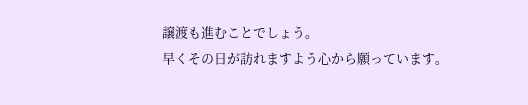譲渡も進むことでしょう。
早くその日が訪れますよう心から願っています。